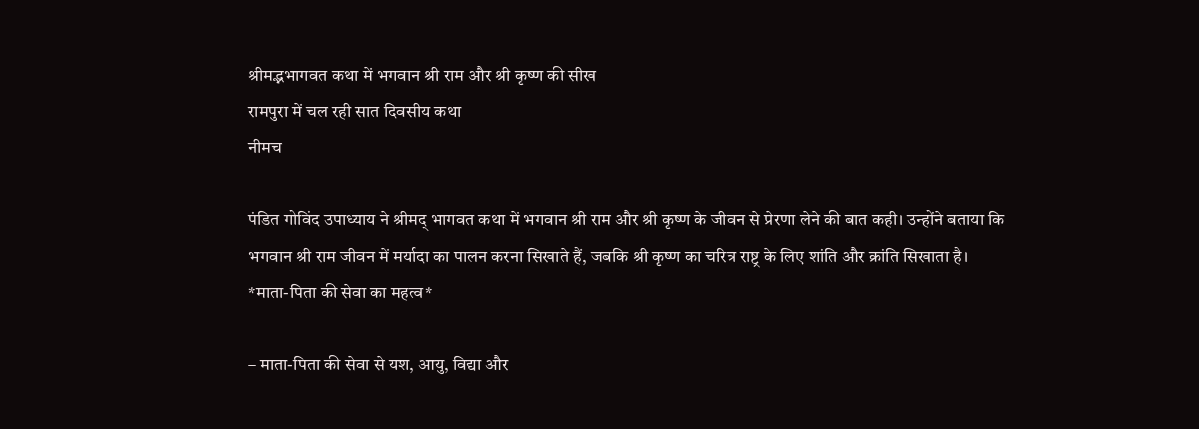श्रीमद्भभागवत कथा में भगवान श्री राम और श्री कृष्ण की सीख
रामपुरा में चल रही सात दिवसीय कथा
नीमच

पंडित गोविंद उपाध्याय ने श्रीमद् भागवत कथा में भगवान श्री राम और श्री कृष्ण के जीवन से प्रेरणा लेने की बात कही। उन्होंने बताया कि भगवान श्री राम जीवन में मर्यादा का पालन करना सिखाते हैं, जबकि श्री कृष्ण का चरित्र राष्ट्र के लिए शांति और क्रांति सिखाता है।
*माता-पिता की सेवा का महत्व*

– माता-पिता की सेवा से यश, आयु, विद्या और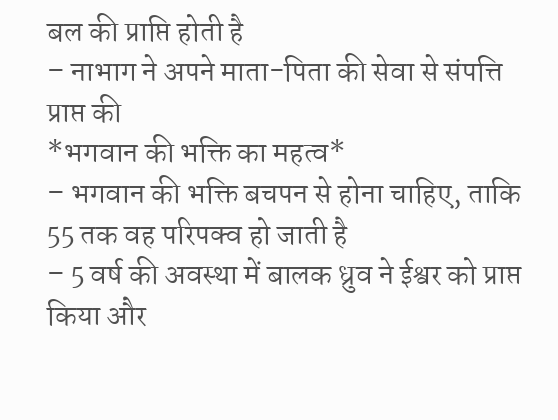बल की प्राप्ति होती है
– नाभाग ने अपने माता-पिता की सेवा से संपत्ति प्राप्त की
*भगवान की भक्ति का महत्व*
– भगवान की भक्ति बचपन से होना चाहिए, ताकि 55 तक वह परिपक्व हो जाती है
– 5 वर्ष की अवस्था में बालक ध्रुव ने ईश्वर को प्राप्त किया और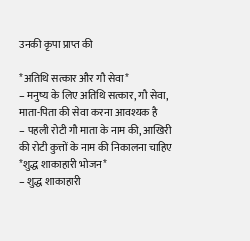उनकी कृपा प्राप्त की

*अतिथि सत्कार और गौ सेवा*
– मनुष्य के लिए अतिथि सत्कार, गौ सेवा, माता-पिता की सेवा करना आवश्यक है
– पहली रोटी गौ माता के नाम की, आखिरी की रोटी कुत्तों के नाम की निकालना चाहिए
*शुद्ध शाकाहारी भोजन*
– शुद्ध शाकाहारी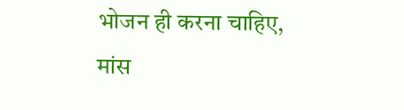भोजन ही करना चाहिए, मांस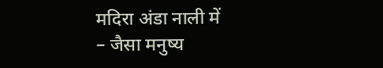मदिरा अंडा नाली में
– जैसा मनुष्य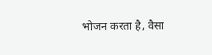भोजन करता है, वैसा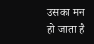उसका मन हो जाता है